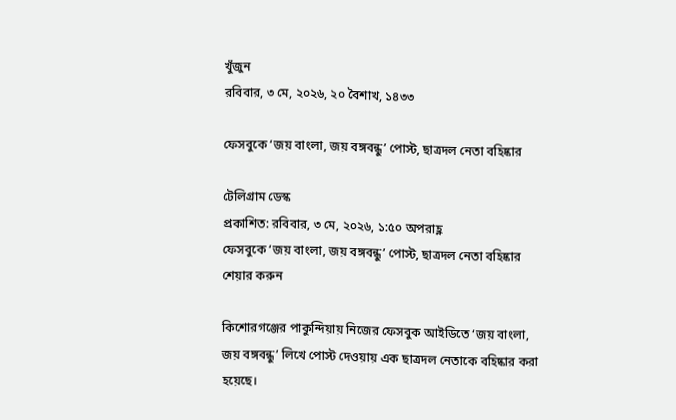খুঁজুন
রবিবার, ৩ মে, ২০২৬, ২০ বৈশাখ, ১৪৩৩

ফেসবুকে ‘জয় বাংলা, জয় বঙ্গবন্ধু’ পোস্ট, ছাত্রদল নেতা বহিষ্কার

টেলিগ্রাম ডেস্ক
প্রকাশিত: রবিবার, ৩ মে, ২০২৬, ১:৫০ অপরাহ্ণ
ফেসবুকে ‘জয় বাংলা, জয় বঙ্গবন্ধু’ পোস্ট, ছাত্রদল নেতা বহিষ্কার
শেয়ার করুন

কিশোরগঞ্জের পাকুন্দিয়ায় নিজের ফেসবুক আইডিতে ‘জয় বাংলা, জয় বঙ্গবন্ধু’ লিখে পোস্ট দেওয়ায় এক ছাত্রদল নেতাকে বহিষ্কার করা হয়েছে।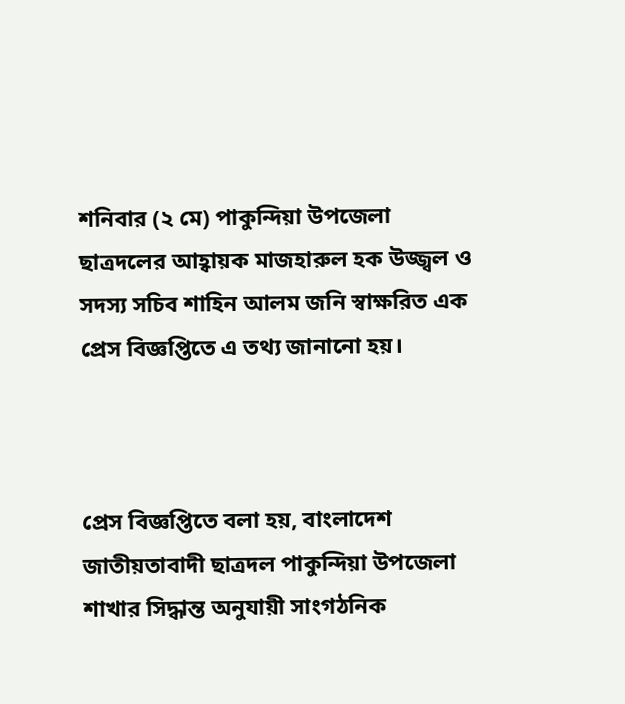শনিবার (২ মে) পাকুন্দিয়া উপজেলা ছাত্রদলের আহ্বায়ক মাজহারুল হক উজ্জ্বল ও সদস্য সচিব শাহিন আলম জনি স্বাক্ষরিত এক প্রেস বিজ্ঞপ্তিতে এ তথ্য জানানো হয়।



প্রেস বিজ্ঞপ্তিতে বলা হয়, বাংলাদেশ জাতীয়তাবাদী ছাত্রদল পাকুন্দিয়া উপজেলা শাখার সিদ্ধান্ত অনুযায়ী সাংগঠনিক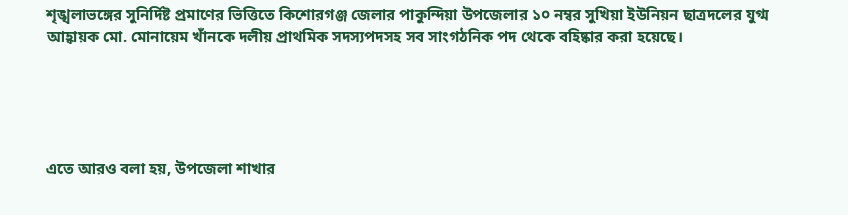শৃঙ্খলাভঙ্গের সুনির্দিষ্ট প্রমাণের ভিত্তিতে কিশোরগঞ্জ জেলার পাকুন্দিয়া উপজেলার ১০ নম্বর সুখিয়া ইউনিয়ন ছাত্রদলের যুগ্ম আহ্বায়ক মো. মোনায়েম খাঁনকে দলীয় প্রাথমিক সদস্যপদসহ সব সাংগঠনিক পদ থেকে বহিষ্কার করা হয়েছে।





এতে আরও বলা হয়, উপজেলা শাখার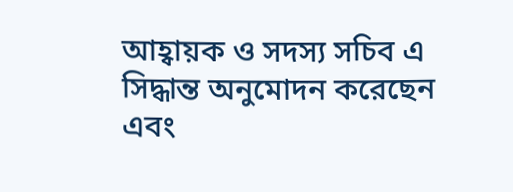আহ্বায়ক ও সদস্য সচিব এ সিদ্ধান্ত অনুমোদন করেছেন এবং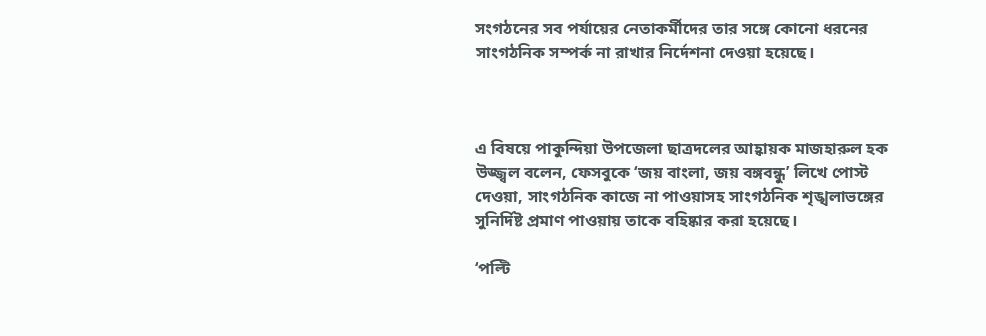সংগঠনের সব পর্যায়ের নেতাকর্মীদের তার সঙ্গে কোনো ধরনের সাংগঠনিক সম্পর্ক না রাখার নির্দেশনা দেওয়া হয়েছে।



এ বিষয়ে পাকুন্দিয়া উপজেলা ছাত্রদলের আহ্বায়ক মাজহারুল হক উজ্জ্বল বলেন, ফেসবুকে ‘জয় বাংলা, জয় বঙ্গবন্ধু’ লিখে পোস্ট দেওয়া, সাংগঠনিক কাজে না পাওয়াসহ সাংগঠনিক শৃঙ্খলাভঙ্গের সুনির্দিষ্ট প্রমাণ পাওয়ায় তাকে বহিষ্কার করা হয়েছে।

‘পল্টি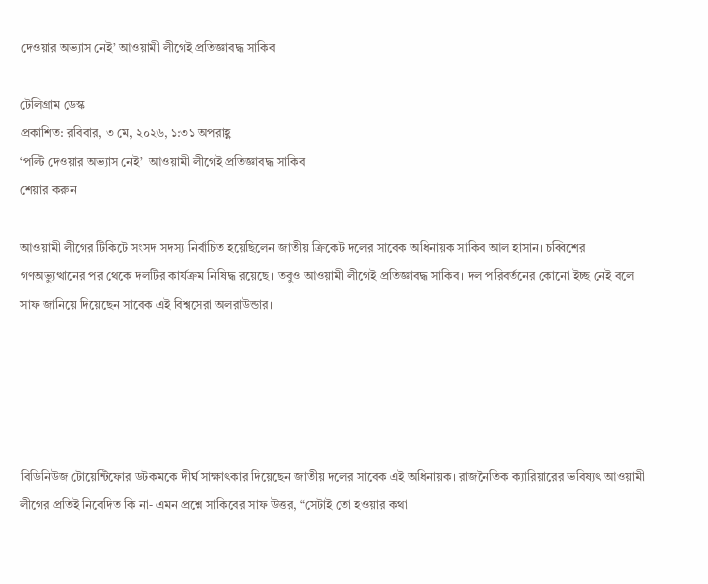দেওয়ার অভ্যাস নেই’ আওয়ামী লীগেই প্রতিজ্ঞাবদ্ধ সাকিব

টেলিগ্রাম ডেস্ক
প্রকাশিত: রবিবার, ৩ মে, ২০২৬, ১:৩১ অপরাহ্ণ
‘পল্টি দেওয়ার অভ্যাস নেই’  আওয়ামী লীগেই প্রতিজ্ঞাবদ্ধ সাকিব
শেয়ার করুন

আওয়ামী লীগের টিকিটে সংসদ সদস্য নির্বাচিত হয়েছিলেন জাতীয় ক্রিকেট দলের সাবেক অধিনায়ক সাকিব আল হাসান। চব্বিশের গণঅভ্যুত্থানের পর থেকে দলটির কার্যক্রম নিষিদ্ধ রয়েছে। তবুও আওয়ামী লীগেই প্রতিজ্ঞাবদ্ধ সাকিব। দল পরিবর্তনের কোনো ইচ্ছ নেই বলে সাফ জানিয়ে দিয়েছেন সাবেক এই বিশ্বসেরা অলরাউন্ডার।





বিডিনিউজ টোয়েন্টিফোর ডটকমকে দীর্ঘ সাক্ষাৎকার দিয়েছেন জাতীয় দলের সাবেক এই অধিনায়ক। রাজনৈতিক ক্যারিয়ারের ভবিষ্যৎ আওয়ামী লীগের প্রতিই নিবেদিত কি না- এমন প্রশ্নে সাকিবের সাফ উত্তর, “সেটাই তো হওয়ার কথা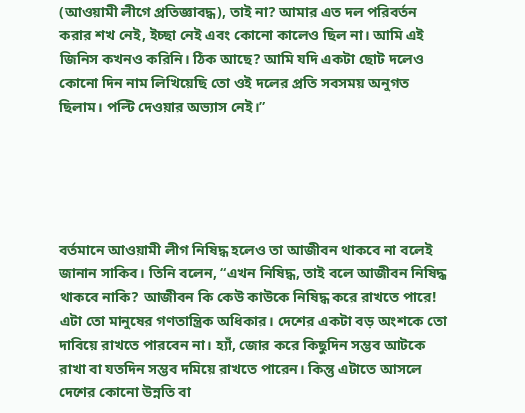(আওয়ামী লীগে প্রতিজ্ঞাবদ্ধ), তাই না? আমার এত দল পরিবর্তন করার শখ নেই, ইচ্ছা নেই এবং কোনো কালেও ছিল না। আমি এই জিনিস কখনও করিনি। ঠিক আছে? আমি যদি একটা ছোট দলেও কোনো দিন নাম লিখিয়েছি তো ওই দলের প্রতি সবসময় অনুগত ছিলাম। পল্টি দেওয়ার অভ্যাস নেই।”





বর্তমানে আওয়ামী লীগ নিষিদ্ধ হলেও তা আজীবন থাকবে না বলেই জানান সাকিব। তিনি বলেন, “এখন নিষিদ্ধ, তাই বলে আজীবন নিষিদ্ধ থাকবে নাকি? আজীবন কি কেউ কাউকে নিষিদ্ধ করে রাখতে পারে! এটা তো মানুষের গণতান্ত্রিক অধিকার। দেশের একটা বড় অংশকে তো দাবিয়ে রাখতে পারবেন না। হ্যাঁ, জোর করে কিছুদিন সম্ভব আটকে রাখা বা যতদিন সম্ভব দমিয়ে রাখতে পারেন। কিন্তু এটাতে আসলে দেশের কোনো উন্নতি বা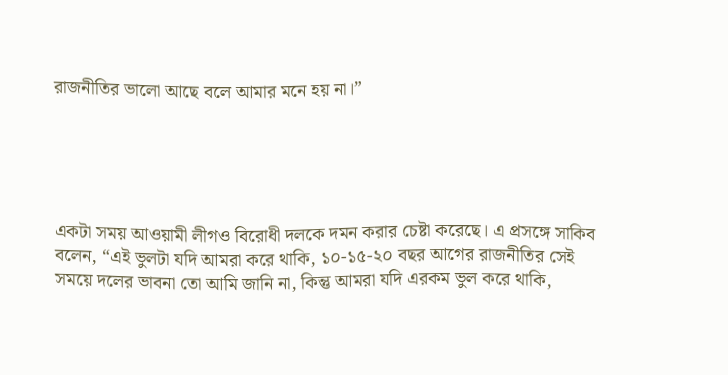রাজনীতির ভালো আছে বলে আমার মনে হয় না।”





একটা সময় আওয়ামী লীগও বিরোধী দলকে দমন করার চেষ্টা করেছে। এ প্রসঙ্গে সাকিব বলেন, “এই ভুলটা যদি আমরা করে থাকি, ১০-১৫-২০ বছর আগের রাজনীতির সেই সময়ে দলের ভাবনা তো আমি জানি না, কিন্তু আমরা যদি এরকম ভুল করে থাকি,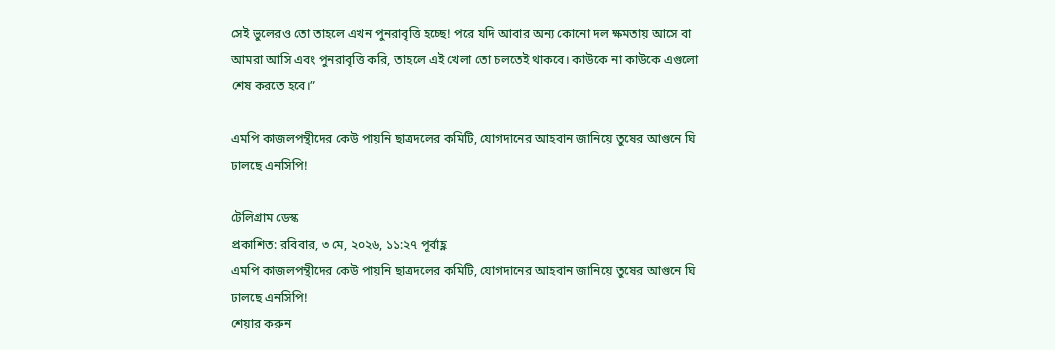সেই ভুলেরও তো তাহলে এখন পুনরাবৃত্তি হচ্ছে! পরে যদি আবার অন্য কোনো দল ক্ষমতায় আসে বা আমরা আসি এবং পুনরাবৃত্তি করি, তাহলে এই খেলা তো চলতেই থাকবে। কাউকে না কাউকে এগুলো শেষ করতে হবে।”

এমপি কাজলপন্থীদের কেউ পায়নি ছাত্রদলের কমিটি, যোগদানের আহবান জানিয়ে তুষের আগুনে ঘি ঢালছে এনসিপি!

টেলিগ্রাম ডেস্ক
প্রকাশিত: রবিবার, ৩ মে, ২০২৬, ১১:২৭ পূর্বাহ্ণ
এমপি কাজলপন্থীদের কেউ পায়নি ছাত্রদলের কমিটি, যোগদানের আহবান জানিয়ে তুষের আগুনে ঘি ঢালছে এনসিপি!
শেয়ার করুন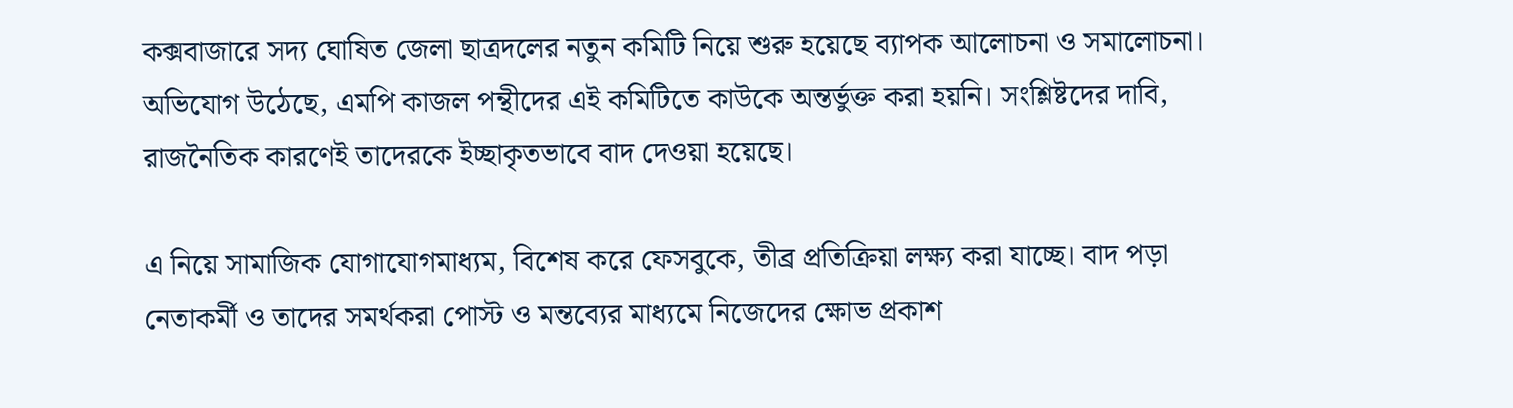কক্সবাজারে সদ্য ঘোষিত জেলা ছাত্রদলের নতুন কমিটি নিয়ে শুরু হয়েছে ব্যাপক আলোচনা ও সমালোচনা। অভিযোগ উঠেছে, এমপি কাজল পন্থীদের এই কমিটিতে কাউকে অন্তর্ভুক্ত করা হয়নি। সংশ্লিষ্টদের দাবি, রাজনৈতিক কারণেই তাদেরকে ইচ্ছাকৃতভাবে বাদ দেওয়া হয়েছে।

এ নিয়ে সামাজিক যোগাযোগমাধ্যম, বিশেষ করে ফেসবুকে, তীব্র প্রতিক্রিয়া লক্ষ্য করা যাচ্ছে। বাদ পড়া নেতাকর্মী ও তাদের সমর্থকরা পোস্ট ও মন্তব্যের মাধ্যমে নিজেদের ক্ষোভ প্রকাশ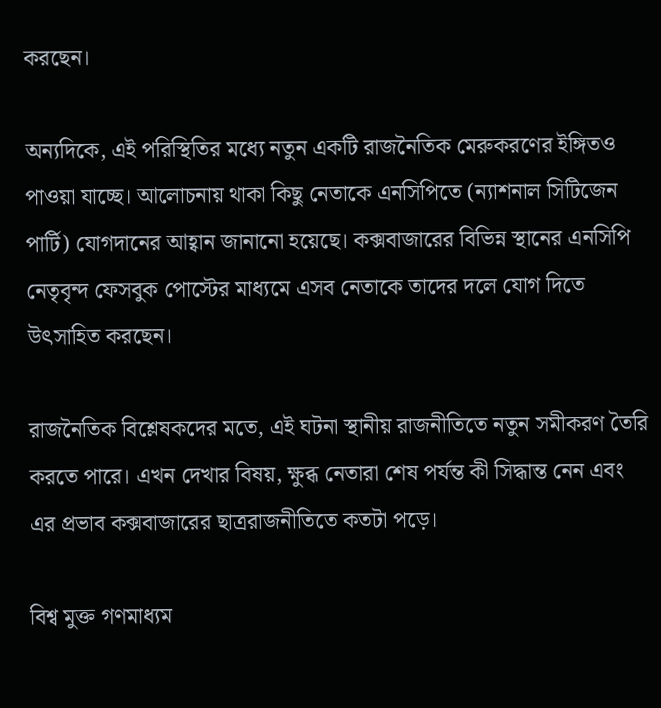করছেন।

অন্যদিকে, এই পরিস্থিতির মধ্যে নতুন একটি রাজনৈতিক মেরুকরণের ইঙ্গিতও পাওয়া যাচ্ছে। আলোচনায় থাকা কিছু নেতাকে এনসিপিতে (ন্যাশনাল সিটিজেন পার্টি) যোগদানের আহ্বান জানানো হয়েছে। কক্সবাজারের বিভিন্ন স্থানের এনসিপি নেতৃবৃন্দ ফেসবুক পোস্টের মাধ্যমে এসব নেতাকে তাদের দলে যোগ দিতে উৎসাহিত করছেন।

রাজনৈতিক বিশ্লেষকদের মতে, এই ঘটনা স্থানীয় রাজনীতিতে নতুন সমীকরণ তৈরি করতে পারে। এখন দেখার বিষয়, ক্ষুব্ধ নেতারা শেষ পর্যন্ত কী সিদ্ধান্ত নেন এবং এর প্রভাব কক্সবাজারের ছাত্ররাজনীতিতে কতটা পড়ে।

বিশ্ব মুক্ত গণমাধ্যম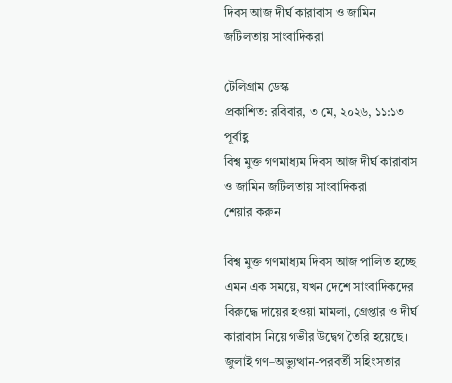দিবস আজ দীর্ঘ কারাবাস ও জামিন জটিলতায় সাংবাদিকরা

টেলিগ্রাম ডেস্ক
প্রকাশিত: রবিবার, ৩ মে, ২০২৬, ১১:১৩ পূর্বাহ্ণ
বিশ্ব মুক্ত গণমাধ্যম দিবস আজ দীর্ঘ কারাবাস ও জামিন জটিলতায় সাংবাদিকরা
শেয়ার করুন

বিশ্ব মুক্ত গণমাধ্যম দিবস আজ পালিত হচ্ছে এমন এক সময়ে, যখন দেশে সাংবাদিকদের বিরুদ্ধে দায়ের হওয়া মামলা, গ্রেপ্তার ও দীর্ঘ কারাবাস নিয়ে গভীর উদ্বেগ তৈরি হয়েছে। জুলাই গণ–অভ্যুত্থান-পরবর্তী সহিংসতার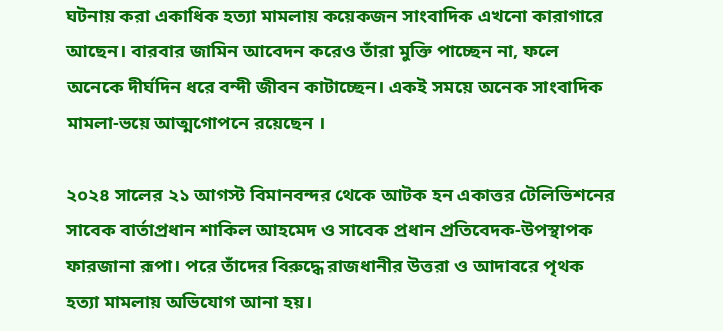ঘটনায় করা একাধিক হত্যা মামলায় কয়েকজন সাংবাদিক এখনো কারাগারে আছেন। বারবার জামিন আবেদন করেও তাঁরা মুক্তি পাচ্ছেন না, ফলে অনেকে দীর্ঘদিন ধরে বন্দী জীবন কাটাচ্ছেন। একই সময়ে অনেক সাংবাদিক মামলা-ভয়ে আত্মগোপনে রয়েছেন ।

২০২৪ সালের ২১ আগস্ট বিমানবন্দর থেকে আটক হন একাত্তর টেলিভিশনের সাবেক বার্তাপ্রধান শাকিল আহমেদ ও সাবেক প্রধান প্রতিবেদক-উপস্থাপক ফারজানা রূপা। পরে তাঁদের বিরুদ্ধে রাজধানীর উত্তরা ও আদাবরে পৃথক হত্যা মামলায় অভিযোগ আনা হয়।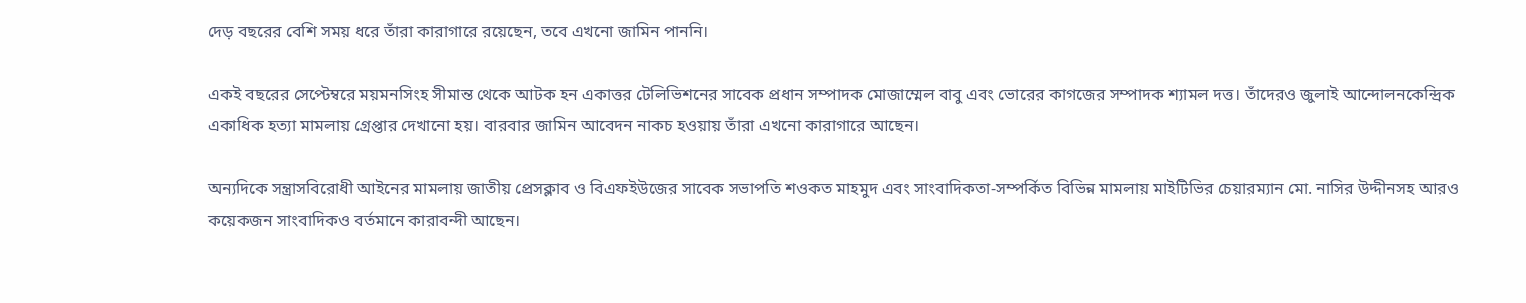দেড় বছরের বেশি সময় ধরে তাঁরা কারাগারে রয়েছেন, তবে এখনো জামিন পাননি।

একই বছরের সেপ্টেম্বরে ময়মনসিংহ সীমান্ত থেকে আটক হন একাত্তর টেলিভিশনের সাবেক প্রধান সম্পাদক মোজাম্মেল বাবু এবং ভোরের কাগজের সম্পাদক শ্যামল দত্ত। তাঁদেরও জুলাই আন্দোলনকেন্দ্রিক একাধিক হত্যা মামলায় গ্রেপ্তার দেখানো হয়। বারবার জামিন আবেদন নাকচ হওয়ায় তাঁরা এখনো কারাগারে আছেন।

অন্যদিকে সন্ত্রাসবিরোধী আইনের মামলায় জাতীয় প্রেসক্লাব ও বিএফইউজের সাবেক সভাপতি শওকত মাহমুদ এবং সাংবাদিকতা-সম্পর্কিত বিভিন্ন মামলায় মাইটিভির চেয়ারম্যান মো. নাসির উদ্দীনসহ আরও কয়েকজন সাংবাদিকও বর্তমানে কারাবন্দী আছেন।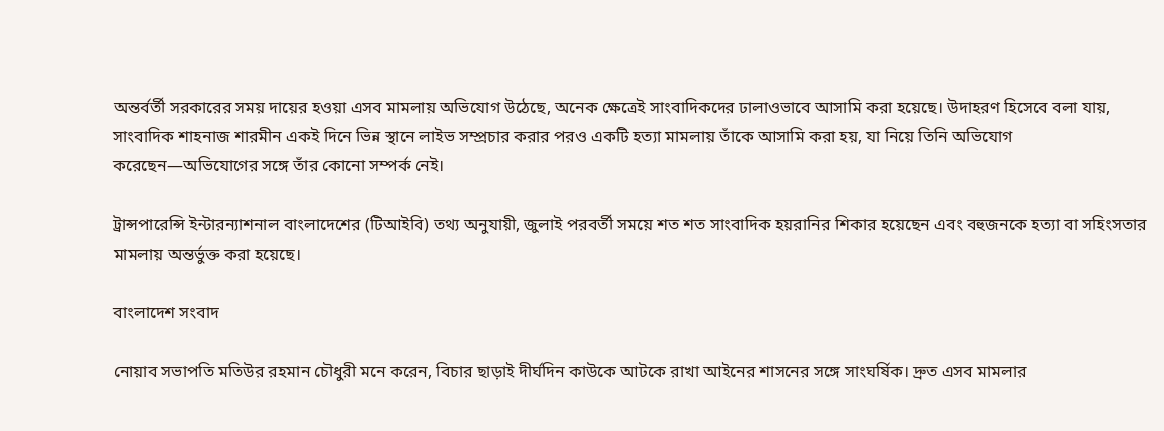অন্তর্বর্তী সরকারের সময় দায়ের হওয়া এসব মামলায় অভিযোগ উঠেছে, অনেক ক্ষেত্রেই সাংবাদিকদের ঢালাওভাবে আসামি করা হয়েছে। উদাহরণ হিসেবে বলা যায়, সাংবাদিক শাহনাজ শারমীন একই দিনে ভিন্ন স্থানে লাইভ সম্প্রচার করার পরও একটি হত্যা মামলায় তাঁকে আসামি করা হয়, যা নিয়ে তিনি অভিযোগ করেছেন—অভিযোগের সঙ্গে তাঁর কোনো সম্পর্ক নেই।

ট্রান্সপারেন্সি ইন্টারন্যাশনাল বাংলাদেশের (টিআইবি) তথ্য অনুযায়ী, জুলাই পরবর্তী সময়ে শত শত সাংবাদিক হয়রানির শিকার হয়েছেন এবং বহুজনকে হত্যা বা সহিংসতার মামলায় অন্তর্ভুক্ত করা হয়েছে।

বাংলাদেশ সংবাদ

নোয়াব সভাপতি মতিউর রহমান চৌধুরী মনে করেন, বিচার ছাড়াই দীর্ঘদিন কাউকে আটকে রাখা আইনের শাসনের সঙ্গে সাংঘর্ষিক। দ্রুত এসব মামলার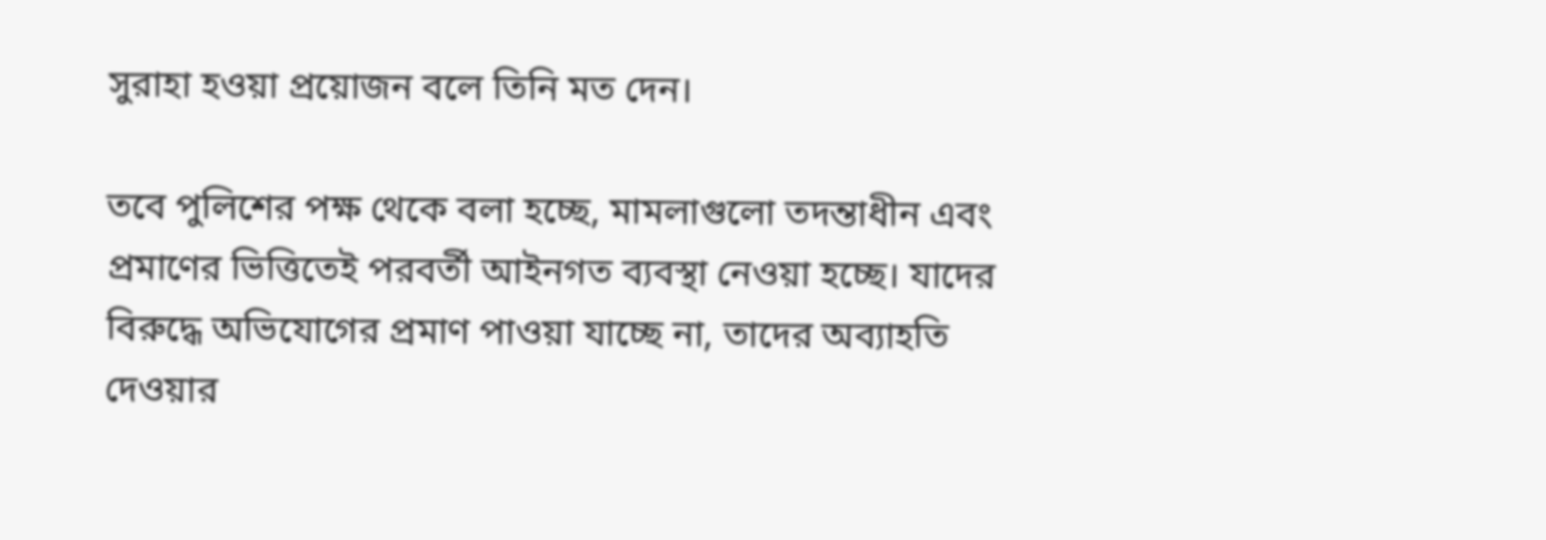সুরাহা হওয়া প্রয়োজন বলে তিনি মত দেন।

তবে পুলিশের পক্ষ থেকে বলা হচ্ছে, মামলাগুলো তদন্তাধীন এবং প্রমাণের ভিত্তিতেই পরবর্তী আইনগত ব্যবস্থা নেওয়া হচ্ছে। যাদের বিরুদ্ধে অভিযোগের প্রমাণ পাওয়া যাচ্ছে না, তাদের অব্যাহতি দেওয়ার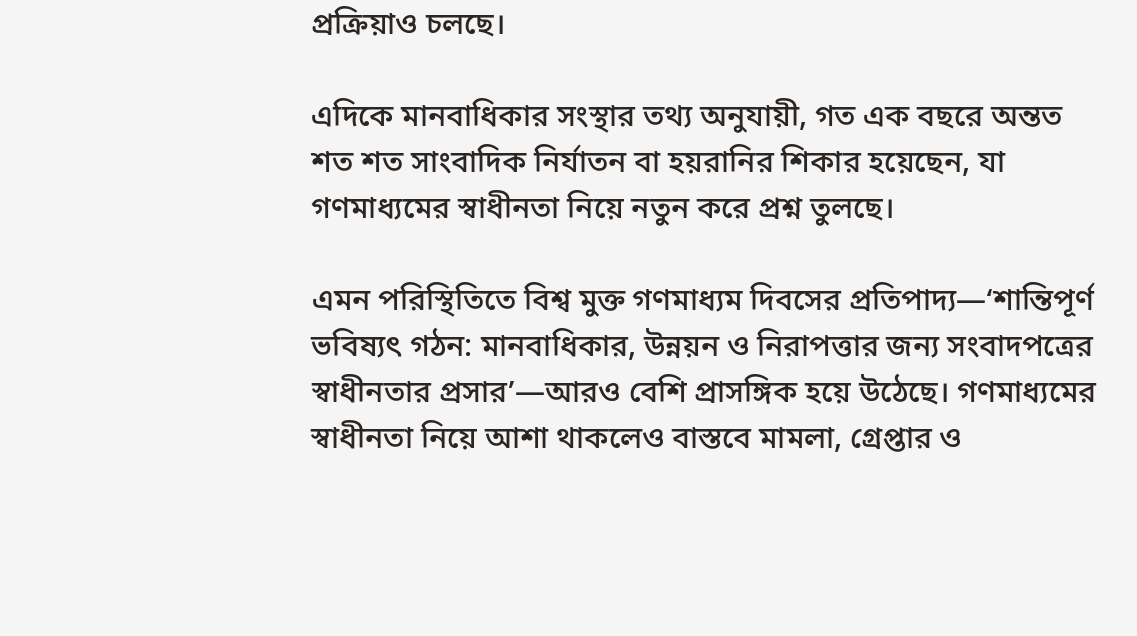প্রক্রিয়াও চলছে।

এদিকে মানবাধিকার সংস্থার তথ্য অনুযায়ী, গত এক বছরে অন্তত শত শত সাংবাদিক নির্যাতন বা হয়রানির শিকার হয়েছেন, যা গণমাধ্যমের স্বাধীনতা নিয়ে নতুন করে প্রশ্ন তুলছে।

এমন পরিস্থিতিতে বিশ্ব মুক্ত গণমাধ্যম দিবসের প্রতিপাদ্য—‘শান্তিপূর্ণ ভবিষ্যৎ গঠন: মানবাধিকার, উন্নয়ন ও নিরাপত্তার জন্য সংবাদপত্রের স্বাধীনতার প্রসার’—আরও বেশি প্রাসঙ্গিক হয়ে উঠেছে। গণমাধ্যমের স্বাধীনতা নিয়ে আশা থাকলেও বাস্তবে মামলা, গ্রেপ্তার ও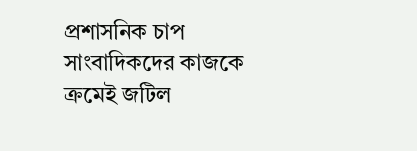প্রশাসনিক চাপ সাংবাদিকদের কাজকে ক্রমেই জটিল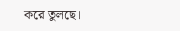করে তুলছে।